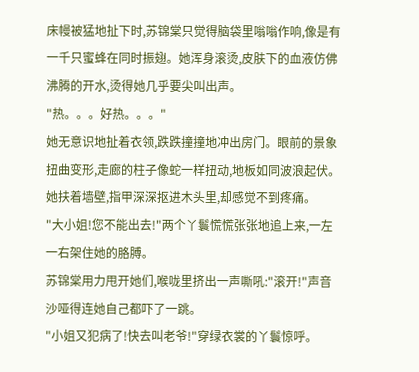床幔被猛地扯下时,苏锦棠只觉得脑袋里嗡嗡作响,像是有一千只蜜蜂在同时振翅。她浑身滚烫,皮肤下的血液仿佛沸腾的开水,烫得她几乎要尖叫出声。
"热。。。好热。。。"
她无意识地扯着衣领,跌跌撞撞地冲出房门。眼前的景象扭曲变形,走廊的柱子像蛇一样扭动,地板如同波浪起伏。她扶着墙壁,指甲深深抠进木头里,却感觉不到疼痛。
"大小姐!您不能出去!"两个丫鬟慌慌张张地追上来,一左一右架住她的胳膊。
苏锦棠用力甩开她们,喉咙里挤出一声嘶吼:"滚开!"声音沙哑得连她自己都吓了一跳。
"小姐又犯病了!快去叫老爷!"穿绿衣裳的丫鬟惊呼。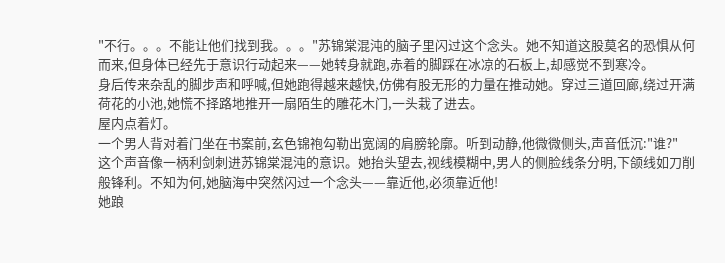"不行。。。不能让他们找到我。。。"苏锦棠混沌的脑子里闪过这个念头。她不知道这股莫名的恐惧从何而来,但身体已经先于意识行动起来——她转身就跑,赤着的脚踩在冰凉的石板上,却感觉不到寒冷。
身后传来杂乱的脚步声和呼喊,但她跑得越来越快,仿佛有股无形的力量在推动她。穿过三道回廊,绕过开满荷花的小池,她慌不择路地推开一扇陌生的雕花木门,一头栽了进去。
屋内点着灯。
一个男人背对着门坐在书案前,玄色锦袍勾勒出宽阔的肩膀轮廓。听到动静,他微微侧头,声音低沉:"谁?"
这个声音像一柄利剑刺进苏锦棠混沌的意识。她抬头望去,视线模糊中,男人的侧脸线条分明,下颌线如刀削般锋利。不知为何,她脑海中突然闪过一个念头——靠近他,必须靠近他!
她踉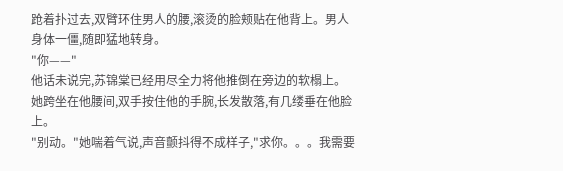跄着扑过去,双臂环住男人的腰,滚烫的脸颊贴在他背上。男人身体一僵,随即猛地转身。
"你——"
他话未说完,苏锦棠已经用尽全力将他推倒在旁边的软榻上。她跨坐在他腰间,双手按住他的手腕,长发散落,有几缕垂在他脸上。
"别动。"她喘着气说,声音颤抖得不成样子,"求你。。。我需要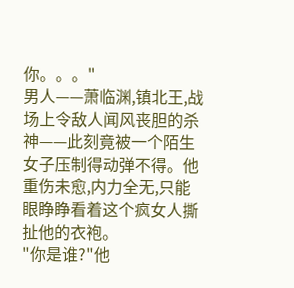你。。。"
男人——萧临渊,镇北王,战场上令敌人闻风丧胆的杀神——此刻竟被一个陌生女子压制得动弹不得。他重伤未愈,内力全无,只能眼睁睁看着这个疯女人撕扯他的衣袍。
"你是谁?"他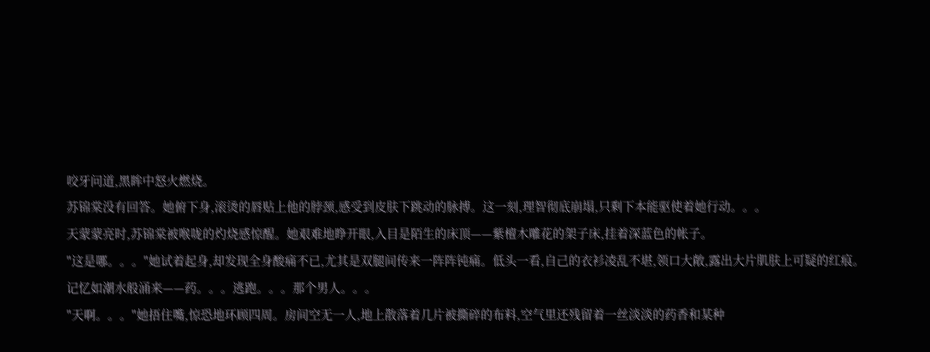咬牙问道,黑眸中怒火燃烧。
苏锦棠没有回答。她俯下身,滚烫的唇贴上他的脖颈,感受到皮肤下跳动的脉搏。这一刻,理智彻底崩塌,只剩下本能驱使着她行动。。。
天蒙蒙亮时,苏锦棠被喉咙的灼烧感惊醒。她艰难地睁开眼,入目是陌生的床顶——紫檀木雕花的架子床,挂着深蓝色的帐子。
"这是哪。。。"她试着起身,却发现全身酸痛不已,尤其是双腿间传来一阵阵钝痛。低头一看,自己的衣衫凌乱不堪,领口大敞,露出大片肌肤上可疑的红痕。
记忆如潮水般涌来——药。。。逃跑。。。那个男人。。。
"天啊。。。"她捂住嘴,惊恐地环顾四周。房间空无一人,地上散落着几片被撕碎的布料,空气里还残留着一丝淡淡的药香和某种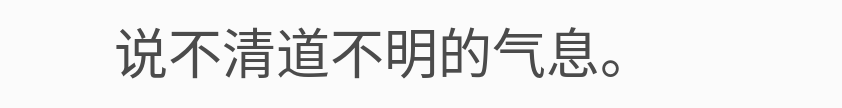说不清道不明的气息。